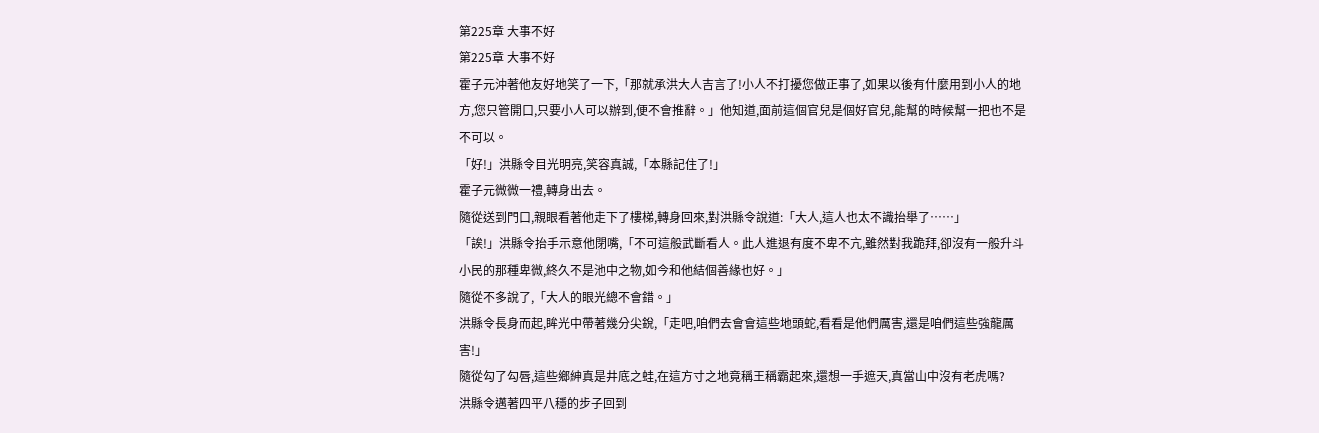第225章 大事不好
第225章 大事不好
霍子元沖著他友好地笑了一下,「那就承洪大人吉言了!小人不打擾您做正事了,如果以後有什麼用到小人的地方,您只管開口,只要小人可以辦到,便不會推辭。」他知道,面前這個官兒是個好官兒,能幫的時候幫一把也不是不可以。
「好!」洪縣令目光明亮,笑容真誠,「本縣記住了!」
霍子元微微一禮,轉身出去。
隨從送到門口,親眼看著他走下了樓梯,轉身回來,對洪縣令說道:「大人,這人也太不識抬舉了……」
「誒!」洪縣令抬手示意他閉嘴,「不可這般武斷看人。此人進退有度不卑不亢,雖然對我跪拜,卻沒有一般升斗小民的那種卑微,終久不是池中之物,如今和他結個善緣也好。」
隨從不多說了,「大人的眼光總不會錯。」
洪縣令長身而起,眸光中帶著幾分尖銳,「走吧,咱們去會會這些地頭蛇,看看是他們厲害,還是咱們這些強龍厲害!」
隨從勾了勾唇,這些鄉紳真是井底之蛙,在這方寸之地竟稱王稱霸起來,還想一手遮天,真當山中沒有老虎嗎?
洪縣令邁著四平八穩的步子回到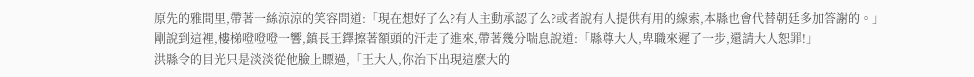原先的雅間里,帶著一絲涼涼的笑容問道:「現在想好了么?有人主動承認了么?或者說有人提供有用的線索,本縣也會代替朝廷多加答謝的。」
剛說到這裡,樓梯噔噔噔一響,鎮長王鐸擦著額頭的汗走了進來,帶著幾分喘息說道:「縣尊大人,卑職來遲了一步,還請大人恕罪!」
洪縣令的目光只是淡淡從他臉上瞟過,「王大人,你治下出現這麼大的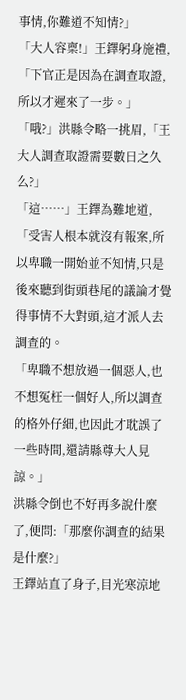事情,你難道不知情?」
「大人容稟!」王鐸躬身施禮,「下官正是因為在調查取證,所以才遲來了一步。」
「哦?」洪縣令略一挑眉,「王大人調查取證需要數日之久么?」
「這……」王鐸為難地道,「受害人根本就沒有報案,所以卑職一開始並不知情,只是後來聽到街頭巷尾的議論才覺得事情不大對頭,這才派人去調查的。
「卑職不想放過一個惡人,也不想冤枉一個好人,所以調查的格外仔細,也因此才耽誤了一些時間,還請縣尊大人見諒。」
洪縣令倒也不好再多說什麼了,便問:「那麼你調查的結果是什麼?」
王鐸站直了身子,目光寒涼地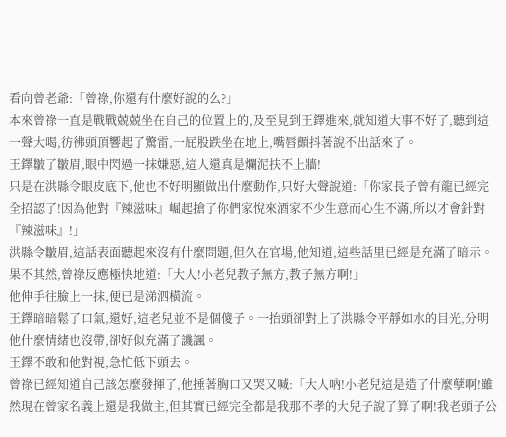看向曾老爺:「曾祿,你還有什麼好說的么?」
本來曾祿一直是戰戰兢兢坐在自己的位置上的,及至見到王鐸進來,就知道大事不好了,聽到這一聲大喝,彷彿頭頂響起了驚雷,一屁股跌坐在地上,嘴唇顫抖著說不出話來了。
王鐸皺了皺眉,眼中閃過一抹嫌惡,這人還真是爛泥扶不上牆!
只是在洪縣令眼皮底下,他也不好明顯做出什麼動作,只好大聲說道:「你家長子曾有龍已經完全招認了!因為他對『辣滋味』崛起搶了你們家悅來酒家不少生意而心生不滿,所以才會針對『辣滋味』!」
洪縣令皺眉,這話表面聽起來沒有什麼問題,但久在官場,他知道,這些話里已經是充滿了暗示。
果不其然,曾祿反應極快地道:「大人!小老兒教子無方,教子無方啊!」
他伸手往臉上一抹,便已是涕泗橫流。
王鐸暗暗鬆了口氣,還好,這老兒並不是個傻子。一抬頭卻對上了洪縣令平靜如水的目光,分明他什麼情緒也沒帶,卻好似充滿了譏諷。
王鐸不敢和他對視,急忙低下頭去。
曾祿已經知道自己該怎麼發揮了,他捶著胸口又哭又喊:「大人吶!小老兒這是造了什麼孽啊!雖然現在曾家名義上還是我做主,但其實已經完全都是我那不孝的大兒子說了算了啊!我老頭子公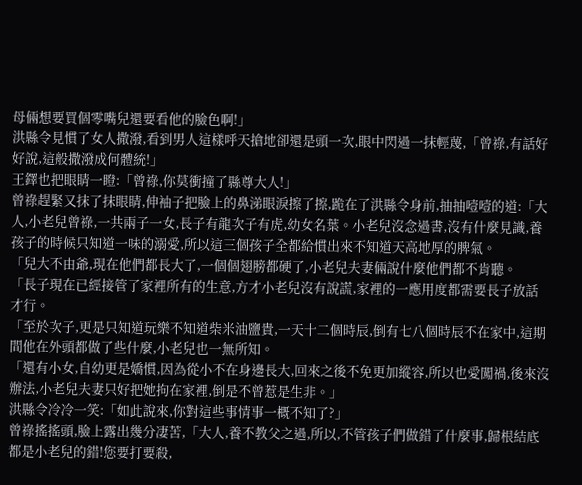母倆想要買個零嘴兒還要看他的臉色啊!」
洪縣令見慣了女人撒潑,看到男人這樣呼天搶地卻還是頭一次,眼中閃過一抹輕蔑,「曾祿,有話好好說,這般撒潑成何體統!」
王鐸也把眼睛一瞪:「曾祿,你莫衝撞了縣尊大人!」
曾祿趕緊又抹了抹眼睛,伸袖子把臉上的鼻涕眼淚擦了擦,跪在了洪縣令身前,抽抽噎噎的道:「大人,小老兒曾祿,一共兩子一女,長子有龍次子有虎,幼女名葉。小老兒沒念過書,沒有什麼見識,養孩子的時候只知道一味的溺愛,所以這三個孩子全都給慣出來不知道天高地厚的脾氣。
「兒大不由爺,現在他們都長大了,一個個翅膀都硬了,小老兒夫妻倆說什麼他們都不肯聽。
「長子現在已經接管了家裡所有的生意,方才小老兒沒有說謊,家裡的一應用度都需要長子放話才行。
「至於次子,更是只知道玩樂不知道柴米油鹽貴,一天十二個時辰,倒有七八個時辰不在家中,這期間他在外頭都做了些什麼,小老兒也一無所知。
「還有小女,自幼更是嬌慣,因為從小不在身邊長大,回來之後不免更加縱容,所以也愛闖禍,後來沒辦法,小老兒夫妻只好把她拘在家裡,倒是不曾惹是生非。」
洪縣令冷冷一笑:「如此說來,你對這些事情事一概不知了?」
曾祿搖搖頭,臉上露出幾分凄苦,「大人,養不教父之過,所以,不管孩子們做錯了什麼事,歸根結底都是小老兒的錯!您要打要殺,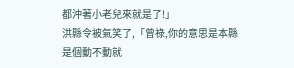都沖著小老兒來就是了!」
洪縣令被氣笑了,「曾祿,你的意思是本縣是個動不動就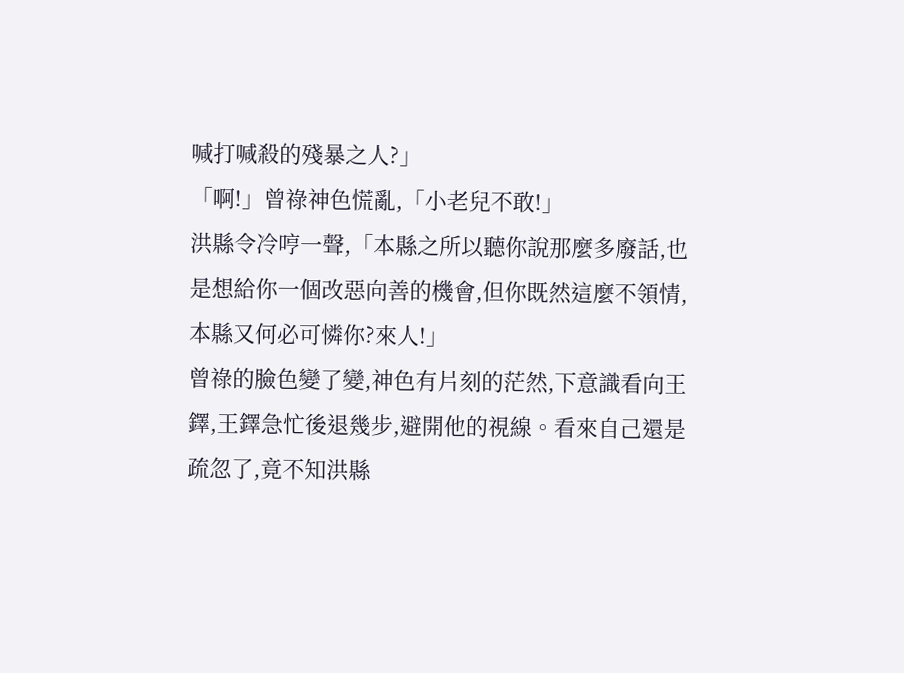喊打喊殺的殘暴之人?」
「啊!」曾祿神色慌亂,「小老兒不敢!」
洪縣令冷哼一聲,「本縣之所以聽你說那麼多廢話,也是想給你一個改惡向善的機會,但你既然這麼不領情,本縣又何必可憐你?來人!」
曾祿的臉色變了變,神色有片刻的茫然,下意識看向王鐸,王鐸急忙後退幾步,避開他的視線。看來自己還是疏忽了,竟不知洪縣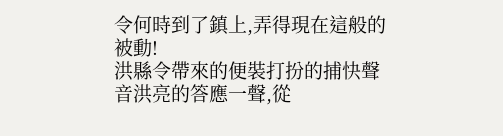令何時到了鎮上,弄得現在這般的被動!
洪縣令帶來的便裝打扮的捕快聲音洪亮的答應一聲,從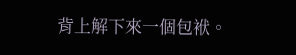背上解下來一個包袱。